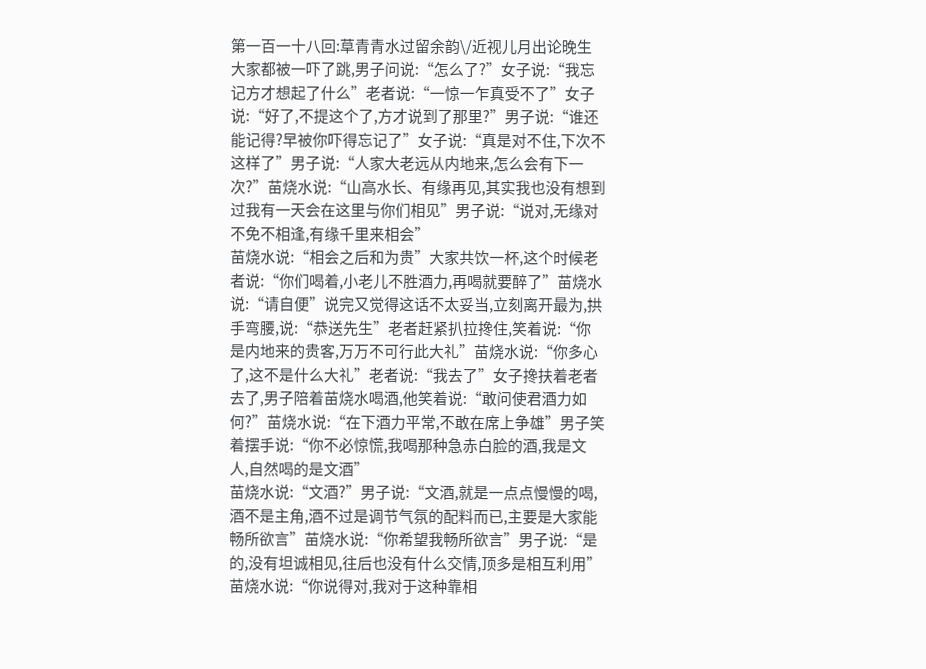第一百一十八回:草青青水过留余韵\/近视儿月出论晚生
大家都被一吓了跳,男子问说:“怎么了?”女子说:“我忘记方才想起了什么”老者说:“一惊一乍真受不了”女子说:“好了,不提这个了,方才说到了那里?”男子说:“谁还能记得?早被你吓得忘记了”女子说:“真是对不住,下次不这样了”男子说:“人家大老远从内地来,怎么会有下一次?”苗烧水说:“山高水长、有缘再见,其实我也没有想到过我有一天会在这里与你们相见”男子说:“说对,无缘对不免不相逢,有缘千里来相会”
苗烧水说:“相会之后和为贵”大家共饮一杯,这个时候老者说:“你们喝着,小老儿不胜酒力,再喝就要醉了”苗烧水说:“请自便”说完又觉得这话不太妥当,立刻离开最为,拱手弯腰,说:“恭送先生”老者赶紧扒拉搀住,笑着说:“你是内地来的贵客,万万不可行此大礼”苗烧水说:“你多心了,这不是什么大礼”老者说:“我去了”女子搀扶着老者去了,男子陪着苗烧水喝酒,他笑着说:“敢问使君酒力如何?”苗烧水说:“在下酒力平常,不敢在席上争雄”男子笑着摆手说:“你不必惊慌,我喝那种急赤白脸的酒,我是文人,自然喝的是文酒”
苗烧水说:“文酒?”男子说:“文酒,就是一点点慢慢的喝,酒不是主角,酒不过是调节气氛的配料而已,主要是大家能畅所欲言”苗烧水说:“你希望我畅所欲言”男子说:“是的,没有坦诚相见,往后也没有什么交情,顶多是相互利用”苗烧水说:“你说得对,我对于这种靠相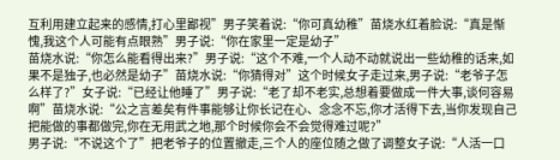互利用建立起来的感情,打心里鄙视”男子笑着说:“你可真幼稚”苗烧水红着脸说:“真是惭愧,我这个人可能有点眼熟”男子说:“你在家里一定是幼子”
苗烧水说:“你怎么能看得出来?”男子说:“这个不难,一个人动不动就说出一些幼稚的话来,如果不是独子,也必然是幼子”苗烧水说:“你猜得对”这个时候女子走过来,男子说:“老爷子怎么样了?”女子说:“已经让他睡了”男子说:“老了却不老实,总想着要做成一件大事,谈何容易啊”苗烧水说:“公之言差矣有件事能够让你长记在心、念念不忘,你才活得下去,当你发现自己把能做的事都做完,你在无用武之地,那个时候你会不会觉得难过呢?”
男子说:“不说这个了”把老爷子的位置撤走,三个人的座位随之做了调整女子说:“人活一口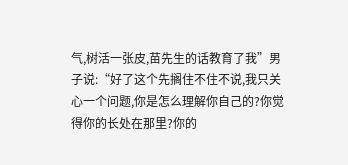气,树活一张皮,苗先生的话教育了我”男子说:“好了这个先搁住不住不说,我只关心一个问题,你是怎么理解你自己的?你觉得你的长处在那里?你的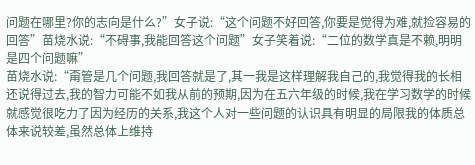问题在哪里?你的志向是什么?”女子说:“这个问题不好回答,你要是觉得为难,就捡容易的回答”苗烧水说:“不碍事,我能回答这个问题”女子笑着说:“二位的数学真是不赖,明明是四个问题嘛”
苗烧水说:“甭管是几个问题,我回答就是了,其一我是这样理解我自己的,我觉得我的长相还说得过去,我的智力可能不如我从前的预期,因为在五六年级的时候,我在学习数学的时候就感觉很吃力了因为经历的关系,我这个人对一些问题的认识具有明显的局限我的体质总体来说较差,虽然总体上维持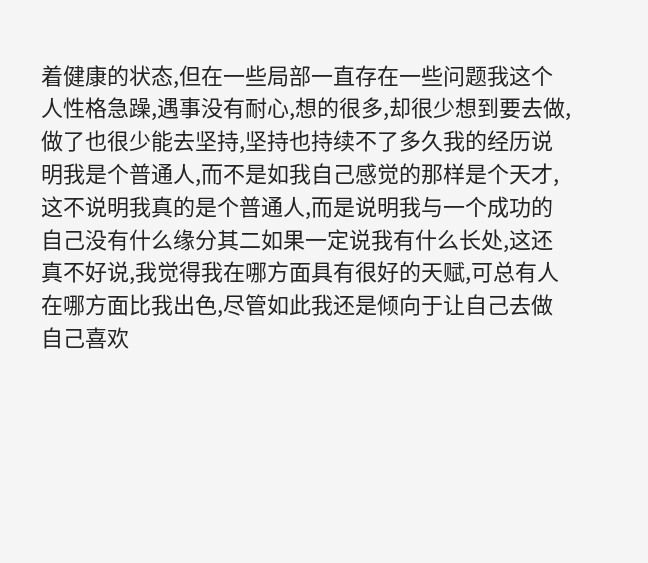着健康的状态,但在一些局部一直存在一些问题我这个人性格急躁,遇事没有耐心,想的很多,却很少想到要去做,做了也很少能去坚持,坚持也持续不了多久我的经历说明我是个普通人,而不是如我自己感觉的那样是个天才,这不说明我真的是个普通人,而是说明我与一个成功的自己没有什么缘分其二如果一定说我有什么长处,这还真不好说,我觉得我在哪方面具有很好的天赋,可总有人在哪方面比我出色,尽管如此我还是倾向于让自己去做自己喜欢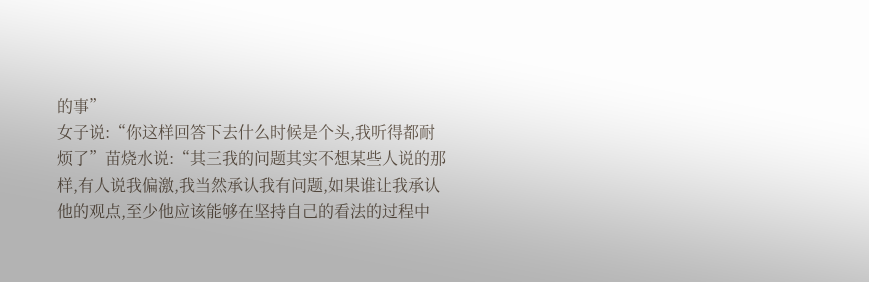的事”
女子说:“你这样回答下去什么时候是个头,我听得都耐烦了”苗烧水说:“其三我的问题其实不想某些人说的那样,有人说我偏激,我当然承认我有问题,如果谁让我承认他的观点,至少他应该能够在坚持自己的看法的过程中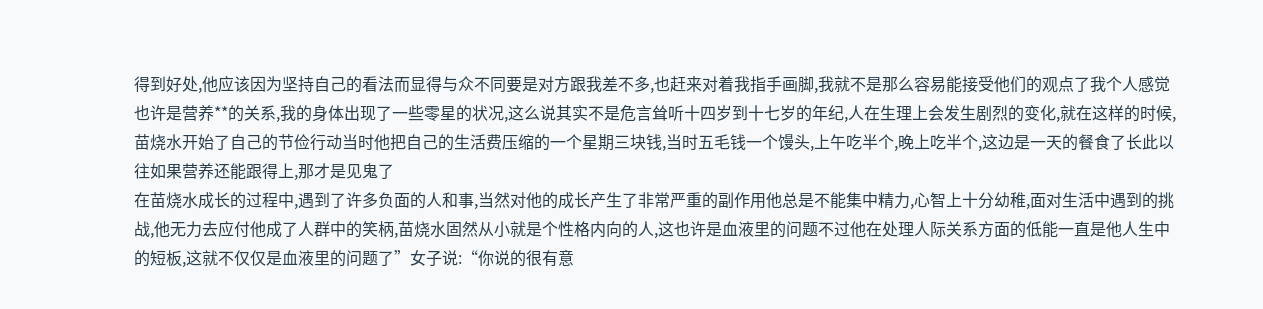得到好处,他应该因为坚持自己的看法而显得与众不同要是对方跟我差不多,也赶来对着我指手画脚,我就不是那么容易能接受他们的观点了我个人感觉也许是营养**的关系,我的身体出现了一些零星的状况,这么说其实不是危言耸听十四岁到十七岁的年纪,人在生理上会发生剧烈的变化,就在这样的时候,苗烧水开始了自己的节俭行动当时他把自己的生活费压缩的一个星期三块钱,当时五毛钱一个馒头,上午吃半个,晚上吃半个,这边是一天的餐食了长此以往如果营养还能跟得上,那才是见鬼了
在苗烧水成长的过程中,遇到了许多负面的人和事,当然对他的成长产生了非常严重的副作用他总是不能集中精力,心智上十分幼稚,面对生活中遇到的挑战,他无力去应付他成了人群中的笑柄,苗烧水固然从小就是个性格内向的人,这也许是血液里的问题不过他在处理人际关系方面的低能一直是他人生中的短板,这就不仅仅是血液里的问题了”女子说:“你说的很有意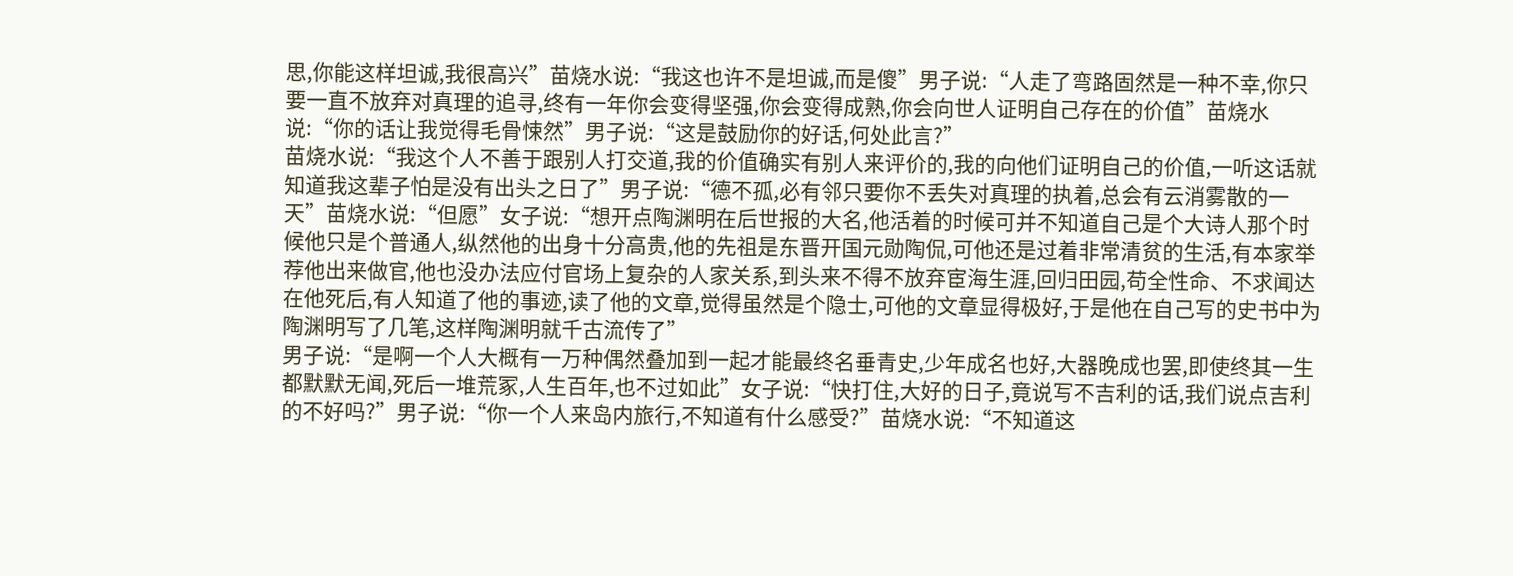思,你能这样坦诚,我很高兴”苗烧水说:“我这也许不是坦诚,而是傻”男子说:“人走了弯路固然是一种不幸,你只要一直不放弃对真理的追寻,终有一年你会变得坚强,你会变得成熟,你会向世人证明自己存在的价值”苗烧水说:“你的话让我觉得毛骨悚然”男子说:“这是鼓励你的好话,何处此言?”
苗烧水说:“我这个人不善于跟别人打交道,我的价值确实有别人来评价的,我的向他们证明自己的价值,一听这话就知道我这辈子怕是没有出头之日了”男子说:“德不孤,必有邻只要你不丢失对真理的执着,总会有云消雾散的一天”苗烧水说:“但愿”女子说:“想开点陶渊明在后世报的大名,他活着的时候可并不知道自己是个大诗人那个时候他只是个普通人,纵然他的出身十分高贵,他的先祖是东晋开国元勋陶侃,可他还是过着非常清贫的生活,有本家举荐他出来做官,他也没办法应付官场上复杂的人家关系,到头来不得不放弃宦海生涯,回归田园,苟全性命、不求闻达在他死后,有人知道了他的事迹,读了他的文章,觉得虽然是个隐士,可他的文章显得极好,于是他在自己写的史书中为陶渊明写了几笔,这样陶渊明就千古流传了”
男子说:“是啊一个人大概有一万种偶然叠加到一起才能最终名垂青史,少年成名也好,大器晚成也罢,即使终其一生都默默无闻,死后一堆荒冢,人生百年,也不过如此”女子说:“快打住,大好的日子,竟说写不吉利的话,我们说点吉利的不好吗?”男子说:“你一个人来岛内旅行,不知道有什么感受?”苗烧水说:“不知道这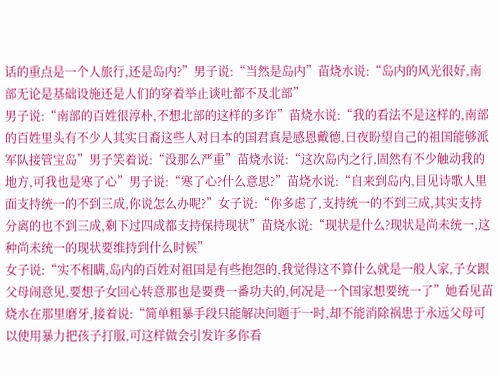话的重点是一个人旅行,还是岛内?”男子说:“当然是岛内”苗烧水说:“岛内的风光很好,南部无论是基础设施还是人们的穿着举止谈吐都不及北部”
男子说:“南部的百姓很淳朴,不想北部的这样的多诈”苗烧水说:“我的看法不是这样的,南部的百姓里头有不少人其实日裔这些人对日本的国君真是感恩戴德,日夜盼望自己的祖国能够派军队接管宝岛”男子笑着说:“没那么严重”苗烧水说:“这次岛内之行,固然有不少触动我的地方,可我也是寒了心”男子说:“寒了心?什么意思?”苗烧水说:“自来到岛内,目见诗歌人里面支持统一的不到三成,你说怎么办呢?”女子说:“你多虑了,支持统一的不到三成,其实支持分离的也不到三成,剩下过四成都支持保持现状”苗烧水说:“现状是什么?现状是尚未统一,这种尚未统一的现状要维持到什么时候”
女子说:“实不相瞒,岛内的百姓对祖国是有些抱怨的,我觉得这不算什么就是一般人家,子女跟父母闹意见,要想子女回心转意那也是要费一番功夫的,何况是一个国家想要统一了”她看见苗烧水在那里磨牙,接着说:“简单粗暴手段只能解决问题于一时,却不能消除祸患于永远父母可以使用暴力把孩子打服,可这样做会引发许多你看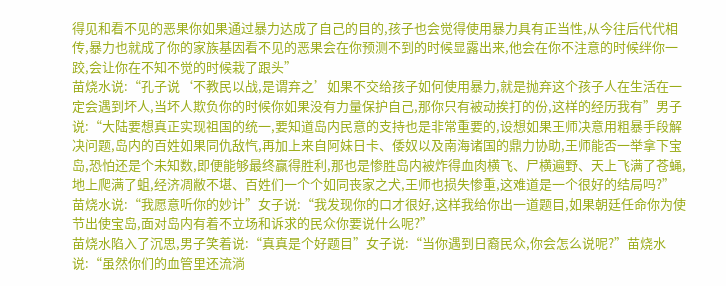得见和看不见的恶果你如果通过暴力达成了自己的目的,孩子也会觉得使用暴力具有正当性,从今往后代代相传,暴力也就成了你的家族基因看不见的恶果会在你预测不到的时候显露出来,他会在你不注意的时候绊你一跤,会让你在不知不觉的时候栽了跟头”
苗烧水说:“孔子说‘不教民以战,是谓弃之’如果不交给孩子如何使用暴力,就是抛弃这个孩子人在生活在一定会遇到坏人,当坏人欺负你的时候你如果没有力量保护自己,那你只有被动挨打的份,这样的经历我有”男子说:“大陆要想真正实现祖国的统一,要知道岛内民意的支持也是非常重要的,设想如果王师决意用粗暴手段解决问题,岛内的百姓如果同仇敌忾,再加上来自阿妹日卡、倭奴以及南海诸国的鼎力协助,王师能否一举拿下宝岛,恐怕还是个未知数,即便能够最终赢得胜利,那也是惨胜岛内被炸得血肉横飞、尸横遍野、天上飞满了苍蝇,地上爬满了蛆,经济凋敝不堪、百姓们一个个如同丧家之犬,王师也损失惨重,这难道是一个很好的结局吗?”苗烧水说:“我愿意听你的妙计”女子说:“我发现你的口才很好,这样我给你出一道题目,如果朝廷任命你为使节出使宝岛,面对岛内有着不立场和诉求的民众你要说什么呢?”
苗烧水陷入了沉思,男子笑着说:“真真是个好题目”女子说:“当你遇到日裔民众,你会怎么说呢?”苗烧水说:“虽然你们的血管里还流淌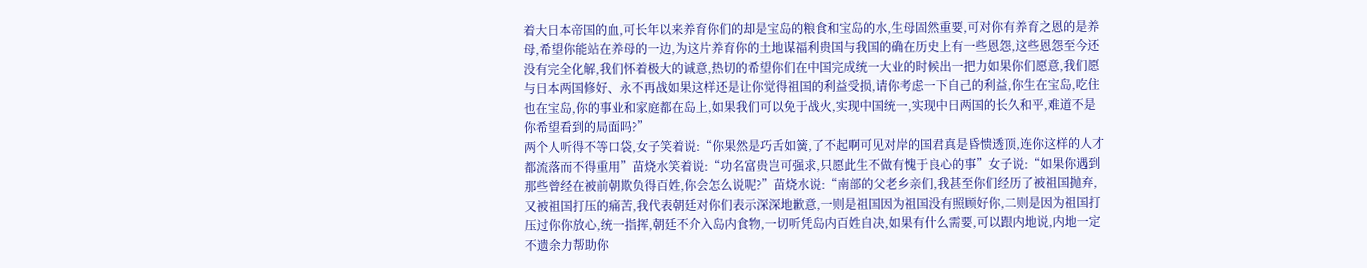着大日本帝国的血,可长年以来养育你们的却是宝岛的粮食和宝岛的水,生母固然重要,可对你有养育之恩的是养母,希望你能站在养母的一边,为这片养育你的土地谋福利贵国与我国的确在历史上有一些恩怨,这些恩怨至今还没有完全化解,我们怀着极大的诚意,热切的希望你们在中国完成统一大业的时候出一把力如果你们愿意,我们愿与日本两国修好、永不再战如果这样还是让你觉得祖国的利益受损,请你考虑一下自己的利益,你生在宝岛,吃住也在宝岛,你的事业和家庭都在岛上,如果我们可以免于战火,实现中国统一,实现中日两国的长久和平,难道不是你希望看到的局面吗?”
两个人听得不等口袋,女子笑着说:“你果然是巧舌如簧,了不起啊可见对岸的国君真是昏愦透顶,连你这样的人才都流落而不得重用”苗烧水笑着说:“功名富贵岂可强求,只愿此生不做有愧于良心的事”女子说:“如果你遇到那些曾经在被前朝欺负得百姓,你会怎么说呢?”苗烧水说:“南部的父老乡亲们,我甚至你们经历了被祖国抛弃,又被祖国打压的痛苦,我代表朝廷对你们表示深深地歉意,一则是祖国因为祖国没有照顾好你,二则是因为祖国打压过你你放心,统一指挥,朝廷不介入岛内食物,一切听凭岛内百姓自决,如果有什么需要,可以跟内地说,内地一定不遗余力帮助你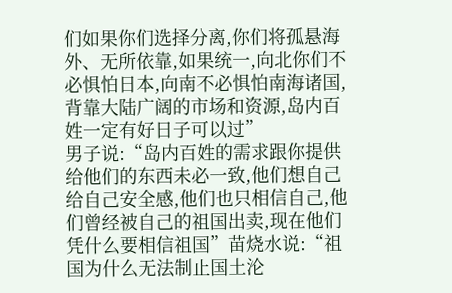们如果你们选择分离,你们将孤悬海外、无所依靠,如果统一,向北你们不必惧怕日本,向南不必惧怕南海诸国,背靠大陆广阔的市场和资源,岛内百姓一定有好日子可以过”
男子说:“岛内百姓的需求跟你提供给他们的东西未必一致,他们想自己给自己安全感,他们也只相信自己,他们曾经被自己的祖国出卖,现在他们凭什么要相信祖国”苗烧水说:“祖国为什么无法制止国土沦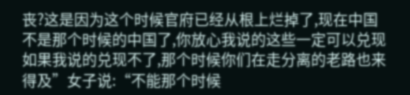丧?这是因为这个时候官府已经从根上烂掉了,现在中国不是那个时候的中国了,你放心我说的这些一定可以兑现如果我说的兑现不了,那个时候你们在走分离的老路也来得及”女子说:“不能那个时候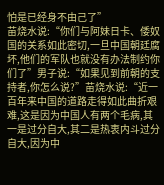怕是已经身不由己了”
苗烧水说:“你们与阿妹日卡、倭奴国的关系如此密切,一旦中国朝廷腐坏,他们的军队也就没有办法制约你们了”男子说:“如果见到前朝的支持者,你怎么说?”苗烧水说:“近一百年来中国的道路走得如此曲折艰难,这是因为中国人有两个毛病,其一是过分自大,其二是热衷内斗过分自大,因为中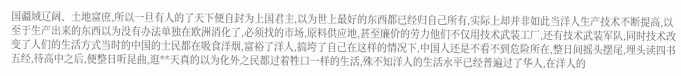国疆域辽阔、土地富庶,所以一旦有人的了天下便自封为上国君主,以为世上最好的东西都已经归自己所有,实际上却并非如此当洋人生产技术不断提高,以至于生产出来的东西以为没有办法单独在欧洲消化了,必须找的市场,原料供应地,甚至廉价的劳力他们不仅用技术武装工厂,还有技术武装军队,同时技术改变了人们的生活方式当时的中国的士民都在吸食洋烟,富裕了洋人,搞垮了自己在这样的情况下,中国人还是不看不到危险所在,整日间摇头摆尾,埋头读四书五经,待高中之后,便整日听昆曲,逛**天真的以为化外之民都过着牲口一样的生活,殊不知洋人的生活水平已经普遍过了华人,在洋人的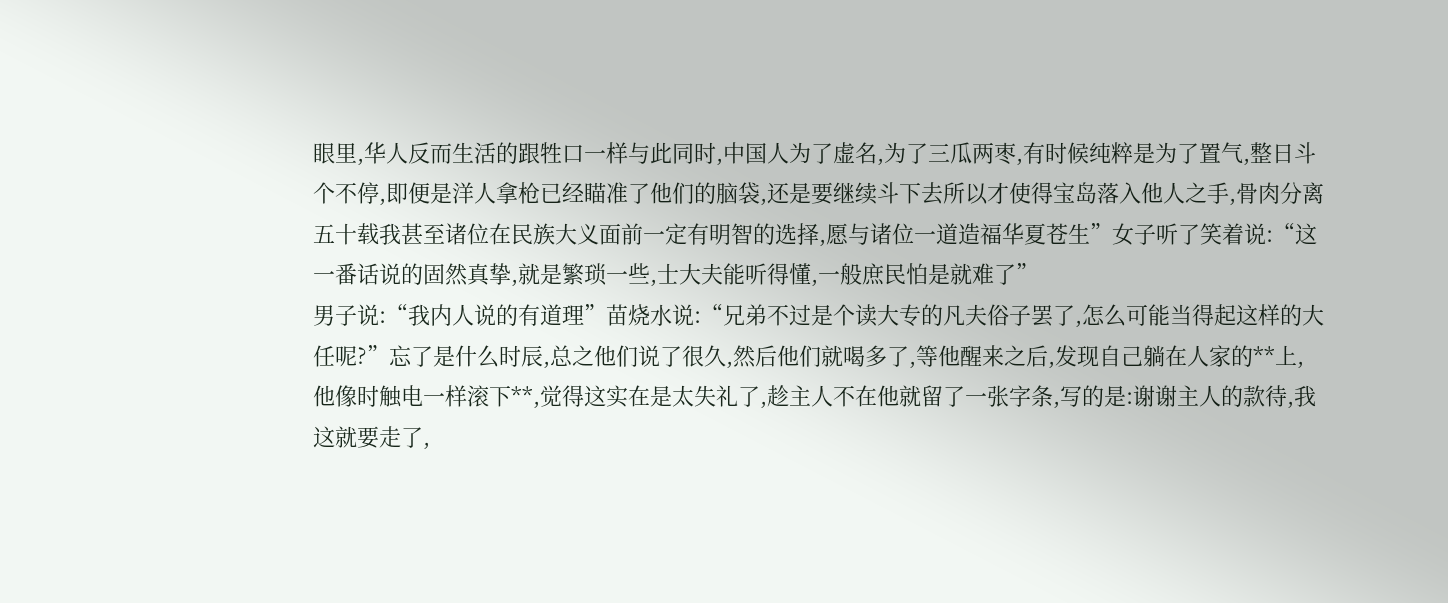眼里,华人反而生活的跟牲口一样与此同时,中国人为了虚名,为了三瓜两枣,有时候纯粹是为了置气,整日斗个不停,即便是洋人拿枪已经瞄准了他们的脑袋,还是要继续斗下去所以才使得宝岛落入他人之手,骨肉分离五十载我甚至诸位在民族大义面前一定有明智的选择,愿与诸位一道造福华夏苍生”女子听了笑着说:“这一番话说的固然真挚,就是繁琐一些,士大夫能听得懂,一般庶民怕是就难了”
男子说:“我内人说的有道理”苗烧水说:“兄弟不过是个读大专的凡夫俗子罢了,怎么可能当得起这样的大任呢?”忘了是什么时辰,总之他们说了很久,然后他们就喝多了,等他醒来之后,发现自己躺在人家的**上,他像时触电一样滚下**,觉得这实在是太失礼了,趁主人不在他就留了一张字条,写的是:谢谢主人的款待,我这就要走了,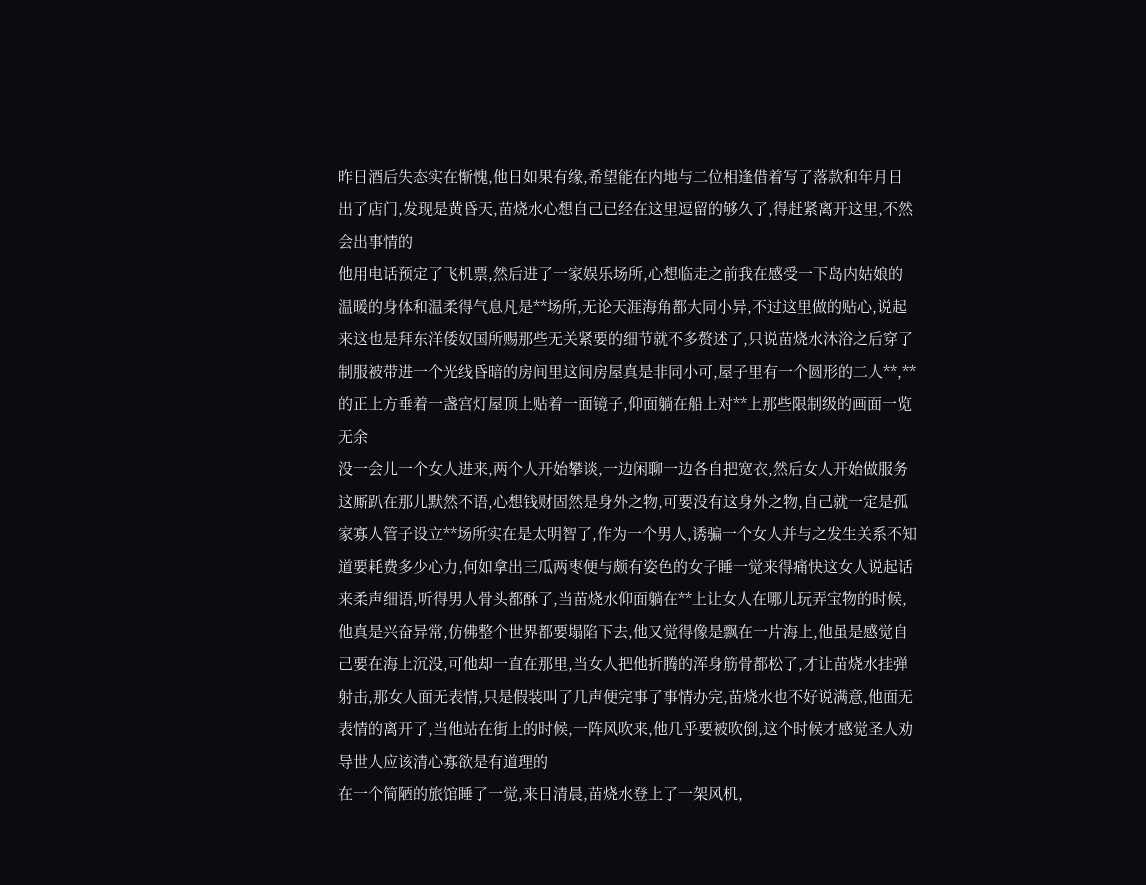昨日酒后失态实在惭愧,他日如果有缘,希望能在内地与二位相逢借着写了落款和年月日出了店门,发现是黄昏天,苗烧水心想自己已经在这里逗留的够久了,得赶紧离开这里,不然会出事情的
他用电话预定了飞机票,然后进了一家娱乐场所,心想临走之前我在感受一下岛内姑娘的温暖的身体和温柔得气息凡是**场所,无论天涯海角都大同小异,不过这里做的贴心,说起来这也是拜东洋倭奴国所赐那些无关紧要的细节就不多赘述了,只说苗烧水沐浴之后穿了制服被带进一个光线昏暗的房间里这间房屋真是非同小可,屋子里有一个圆形的二人**,**的正上方垂着一盏宫灯屋顶上贴着一面镜子,仰面躺在船上对**上那些限制级的画面一览无余
没一会儿一个女人进来,两个人开始攀谈,一边闲聊一边各自把宽衣,然后女人开始做服务这厮趴在那儿默然不语,心想钱财固然是身外之物,可要没有这身外之物,自己就一定是孤家寡人管子设立**场所实在是太明智了,作为一个男人,诱骗一个女人并与之发生关系不知道要耗费多少心力,何如拿出三瓜两枣便与颇有姿色的女子睡一觉来得痛快这女人说起话来柔声细语,听得男人骨头都酥了,当苗烧水仰面躺在**上让女人在哪儿玩弄宝物的时候,他真是兴奋异常,仿佛整个世界都要塌陷下去,他又觉得像是飘在一片海上,他虽是感觉自己要在海上沉没,可他却一直在那里,当女人把他折腾的浑身筋骨都松了,才让苗烧水挂弹射击,那女人面无表情,只是假装叫了几声便完事了事情办完,苗烧水也不好说满意,他面无表情的离开了,当他站在街上的时候,一阵风吹来,他几乎要被吹倒,这个时候才感觉圣人劝导世人应该清心寡欲是有道理的
在一个简陋的旅馆睡了一觉,来日清晨,苗烧水登上了一架风机,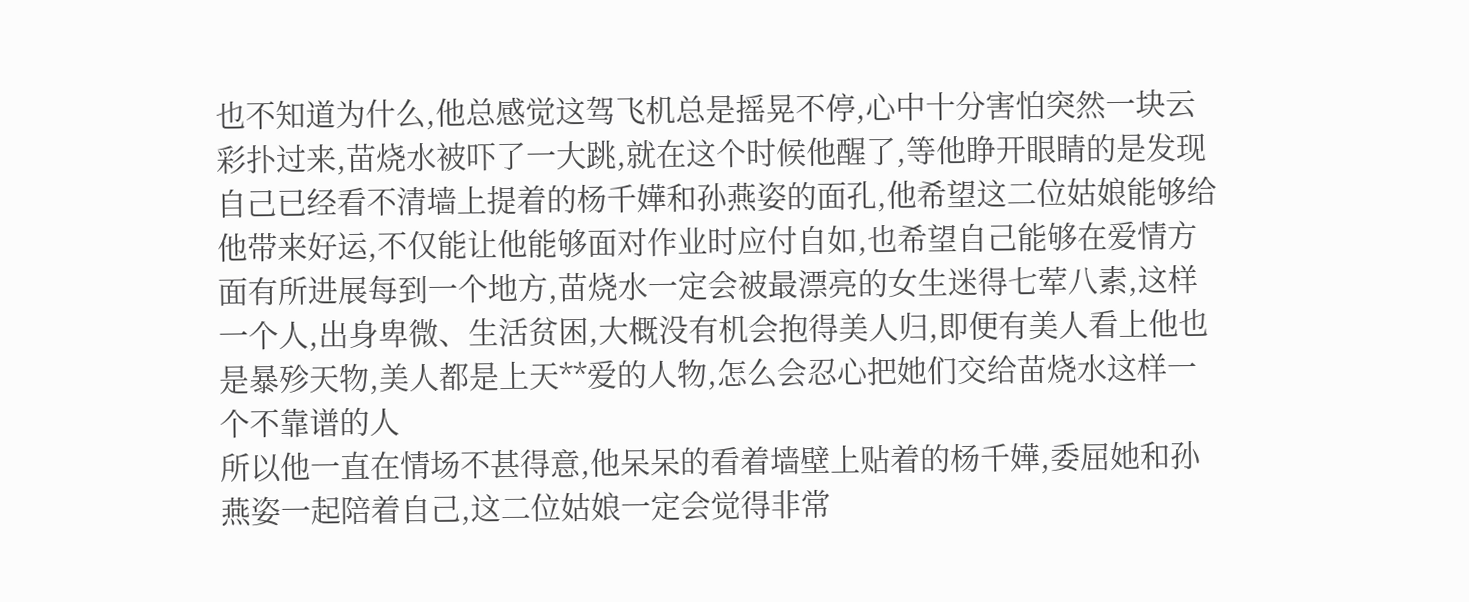也不知道为什么,他总感觉这驾飞机总是摇晃不停,心中十分害怕突然一块云彩扑过来,苗烧水被吓了一大跳,就在这个时候他醒了,等他睁开眼睛的是发现自己已经看不清墙上提着的杨千嬅和孙燕姿的面孔,他希望这二位姑娘能够给他带来好运,不仅能让他能够面对作业时应付自如,也希望自己能够在爱情方面有所进展每到一个地方,苗烧水一定会被最漂亮的女生迷得七荤八素,这样一个人,出身卑微、生活贫困,大概没有机会抱得美人归,即便有美人看上他也是暴殄天物,美人都是上天**爱的人物,怎么会忍心把她们交给苗烧水这样一个不靠谱的人
所以他一直在情场不甚得意,他呆呆的看着墙壁上贴着的杨千嬅,委屈她和孙燕姿一起陪着自己,这二位姑娘一定会觉得非常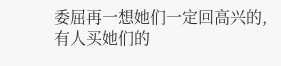委屈再一想她们一定回高兴的,有人买她们的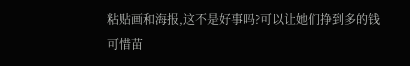粘贴画和海报,这不是好事吗?可以让她们挣到多的钱可惜苗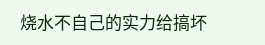烧水不自己的实力给搞坏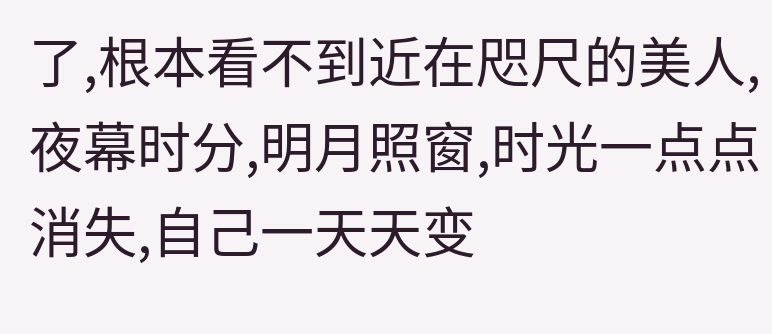了,根本看不到近在咫尺的美人,夜幕时分,明月照窗,时光一点点消失,自己一天天变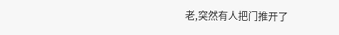老,突然有人把门推开了